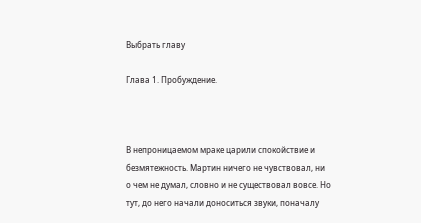Выбрать главу

Глава 1. Пробуждение.



В непроницаемом мраке царили спокойствие и безмятежность. Мартин ничего не чувствовал, ни о чем не думал, словно и не существовал вовсе. Но тут, до него начали доноситься звуки, поначалу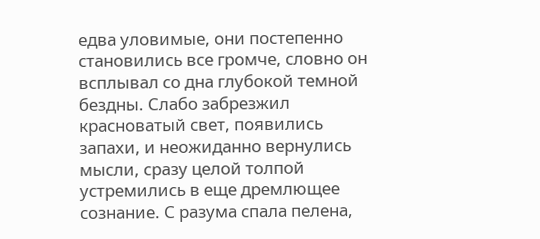едва уловимые, они постепенно становились все громче, словно он всплывал со дна глубокой темной бездны. Слабо забрезжил красноватый свет, появились запахи, и неожиданно вернулись мысли, сразу целой толпой устремились в еще дремлющее сознание. С разума спала пелена,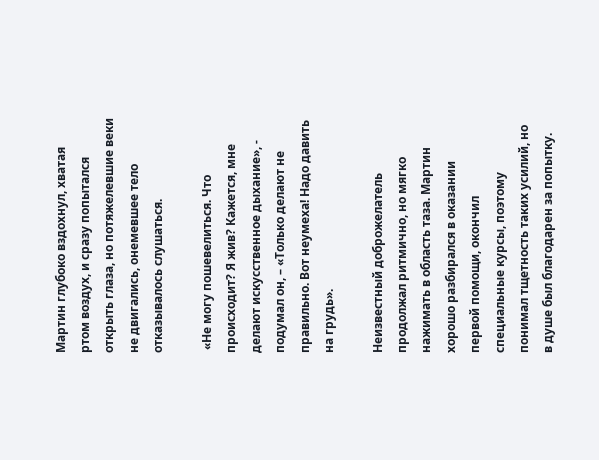Мартин глубоко вздохнул, хватая ртом воздух, и сразу попытался открыть глаза, но потяжелевшие веки не двигались, онемевшее тело отказывалось слушаться.

 «Не могу пошевелиться. Что происходит? Я жив? Кажется, мне делают искусственное дыхание», - подумал он, – «Только делают не правильно. Вот неумеха! Надо давить на грудь».

Неизвестный доброжелатель продолжал ритмично, но мягко нажимать в область таза. Мартин хорошо разбирался в оказании первой помощи, окончил специальные курсы, поэтому понимал тщетность таких усилий, но в душе был благодарен за попытку.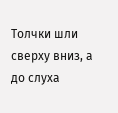Толчки шли сверху вниз, а до слуха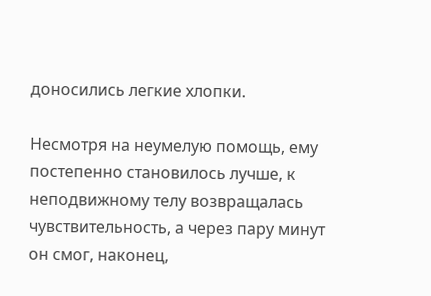доносились легкие хлопки.

Несмотря на неумелую помощь, ему постепенно становилось лучше, к неподвижному телу возвращалась чувствительность, а через пару минут он смог, наконец,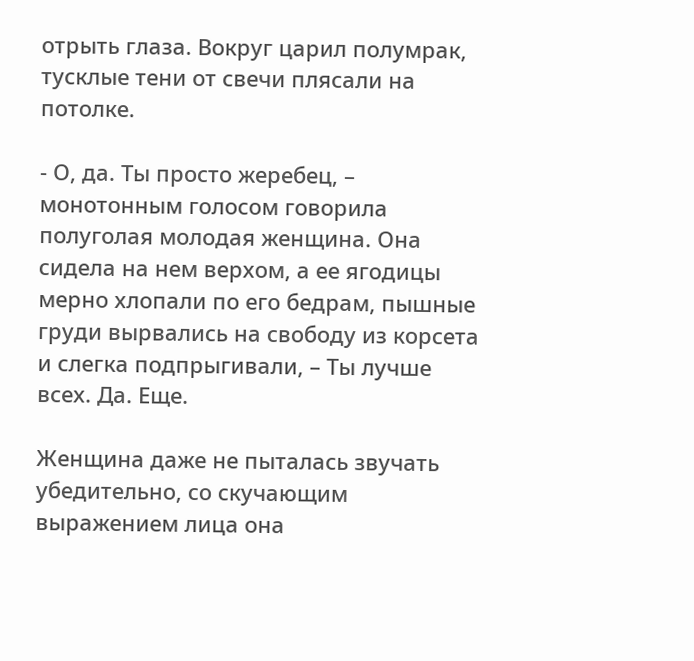отрыть глаза. Вокруг царил полумрак, тусклые тени от свечи плясали на потолке.

- О, да. Ты просто жеребец, – монотонным голосом говорила полуголая молодая женщина. Она сидела на нем верхом, а ее ягодицы мерно хлопали по его бедрам, пышные груди вырвались на свободу из корсета и слегка подпрыгивали, – Ты лучше всех. Да. Еще.

Женщина даже не пыталась звучать убедительно, со скучающим выражением лица она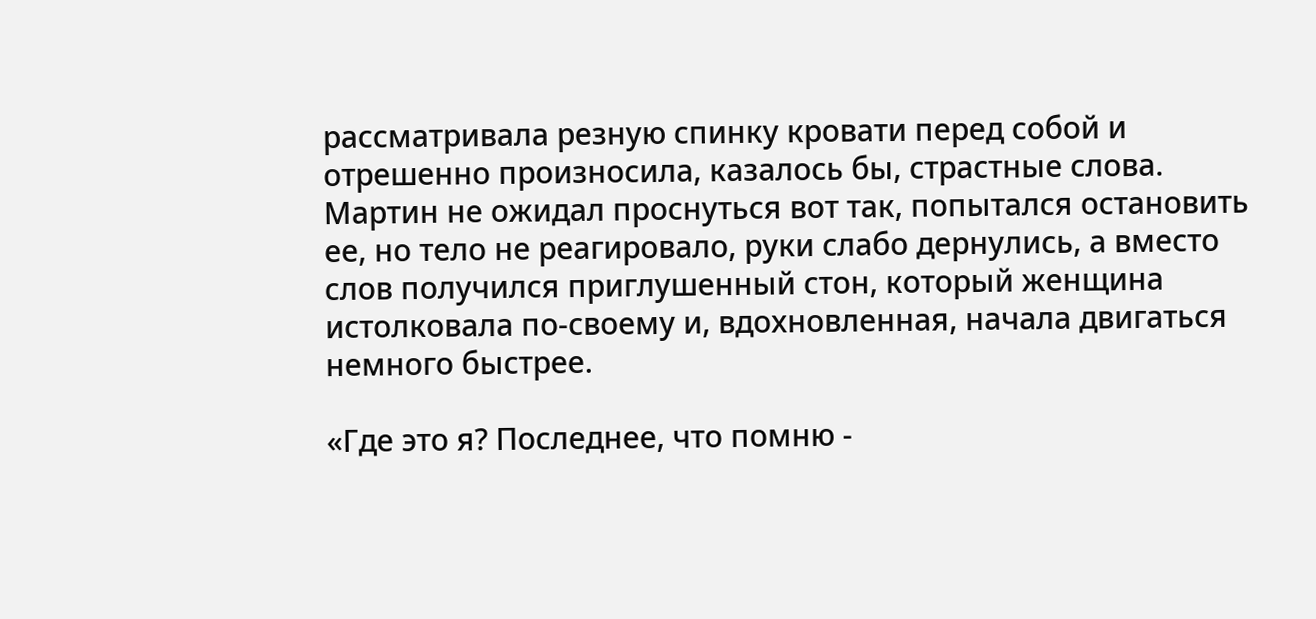рассматривала резную спинку кровати перед собой и отрешенно произносила, казалось бы, страстные слова. Мартин не ожидал проснуться вот так, попытался остановить ее, но тело не реагировало, руки слабо дернулись, а вместо слов получился приглушенный стон, который женщина истолковала по-своему и, вдохновленная, начала двигаться немного быстрее.

«Где это я? Последнее, что помню -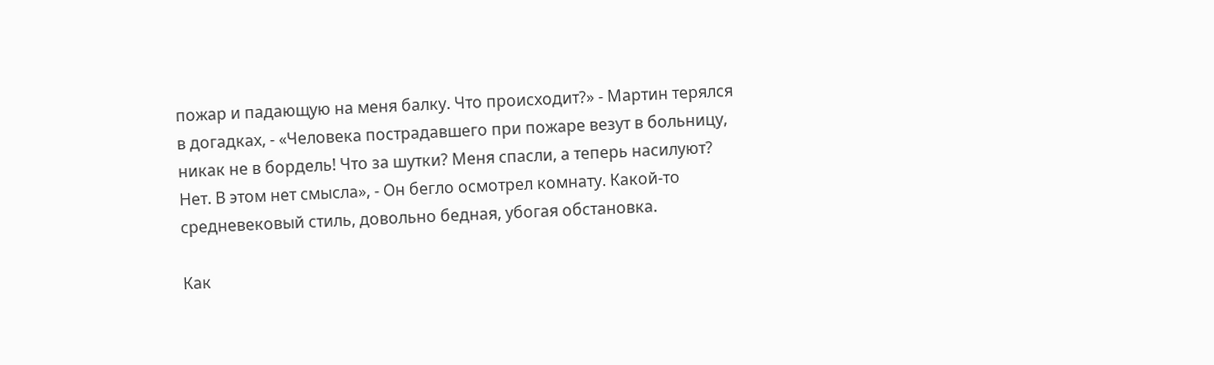пожар и падающую на меня балку. Что происходит?» - Мартин терялся в догадках, - «Человека пострадавшего при пожаре везут в больницу, никак не в бордель! Что за шутки? Меня спасли, а теперь насилуют? Нет. В этом нет смысла», - Он бегло осмотрел комнату. Какой-то средневековый стиль, довольно бедная, убогая обстановка.

Как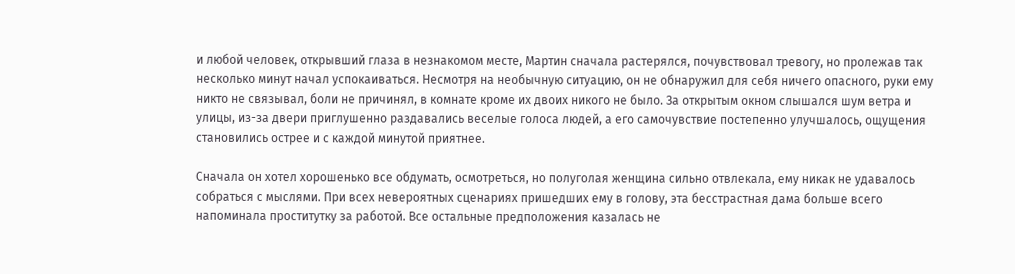и любой человек, открывший глаза в незнакомом месте, Мартин сначала растерялся, почувствовал тревогу, но пролежав так несколько минут начал успокаиваться. Несмотря на необычную ситуацию, он не обнаружил для себя ничего опасного, руки ему никто не связывал, боли не причинял, в комнате кроме их двоих никого не было. За открытым окном слышался шум ветра и улицы, из-за двери приглушенно раздавались веселые голоса людей, а его самочувствие постепенно улучшалось, ощущения становились острее и с каждой минутой приятнее.

Сначала он хотел хорошенько все обдумать, осмотреться, но полуголая женщина сильно отвлекала, ему никак не удавалось собраться с мыслями. При всех невероятных сценариях пришедших ему в голову, эта бесстрастная дама больше всего напоминала проститутку за работой. Все остальные предположения казалась не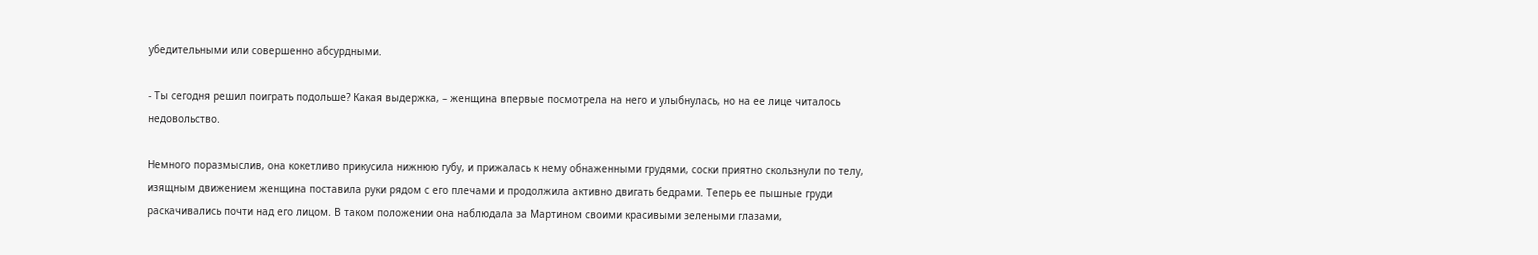убедительными или совершенно абсурдными.

- Ты сегодня решил поиграть подольше? Какая выдержка, – женщина впервые посмотрела на него и улыбнулась, но на ее лице читалось недовольство.

Немного поразмыслив, она кокетливо прикусила нижнюю губу, и прижалась к нему обнаженными грудями, соски приятно скользнули по телу, изящным движением женщина поставила руки рядом с его плечами и продолжила активно двигать бедрами. Теперь ее пышные груди раскачивались почти над его лицом. В таком положении она наблюдала за Мартином своими красивыми зелеными глазами,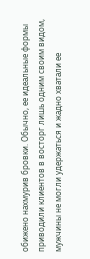обижено нахмурив бровки. Обычно, ее идеальные формы приводили клиентов в восторг лишь одним своим видом, мужчины не могли удержаться и жадно хватали ее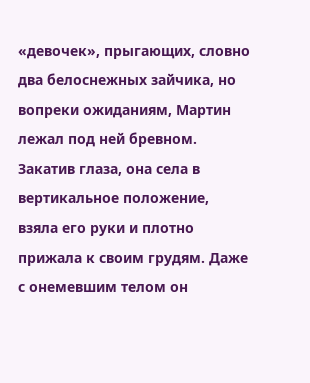«девочек», прыгающих, словно два белоснежных зайчика, но вопреки ожиданиям, Мартин лежал под ней бревном. Закатив глаза, она села в вертикальное положение, взяла его руки и плотно прижала к своим грудям. Даже с онемевшим телом он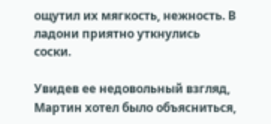ощутил их мягкость, нежность. В ладони приятно уткнулись соски.

Увидев ее недовольный взгляд, Мартин хотел было объясниться,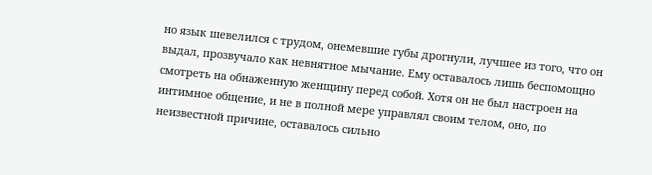но язык шевелился с трудом, онемевшие губы дрогнули, лучшее из того, что он выдал, прозвучало как невнятное мычание. Ему оставалось лишь беспомощно смотреть на обнаженную женщину перед собой. Хотя он не был настроен на интимное общение, и не в полной мере управлял своим телом, оно, по неизвестной причине, оставалось сильно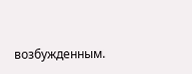возбужденным.